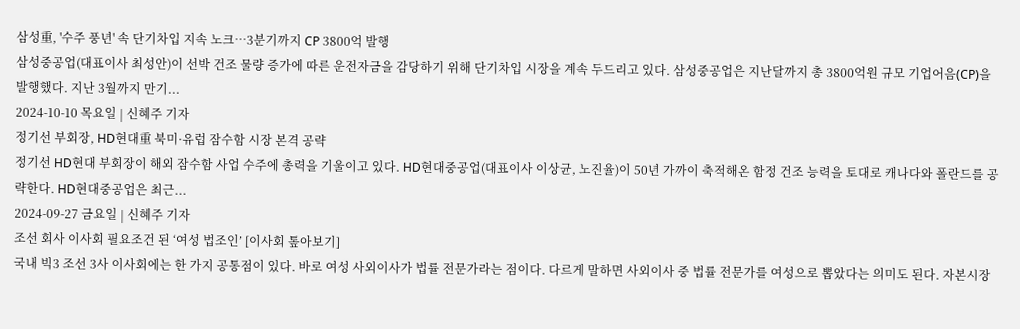삼성重, '수주 풍년' 속 단기차입 지속 노크…3분기까지 CP 3800억 발행
삼성중공업(대표이사 최성안)이 선박 건조 물량 증가에 따른 운전자금을 감당하기 위해 단기차입 시장을 계속 두드리고 있다. 삼성중공업은 지난달까지 총 3800억원 규모 기업어음(CP)을 발행했다. 지난 3월까지 만기...
2024-10-10 목요일 | 신혜주 기자
정기선 부회장, HD현대重 북미·유럽 잠수함 시장 본격 공략
정기선 HD현대 부회장이 해외 잠수함 사업 수주에 총력을 기울이고 있다. HD현대중공업(대표이사 이상균, 노진율)이 50년 가까이 축적해온 함정 건조 능력을 토대로 캐나다와 폴란드를 공략한다. HD현대중공업은 최근...
2024-09-27 금요일 | 신혜주 기자
조선 회사 이사회 필요조건 된 ‘여성 법조인’ [이사회 톺아보기]
국내 빅3 조선 3사 이사회에는 한 가지 공통점이 있다. 바로 여성 사외이사가 법률 전문가라는 점이다. 다르게 말하면 사외이사 중 법률 전문가를 여성으로 뽑았다는 의미도 된다. 자본시장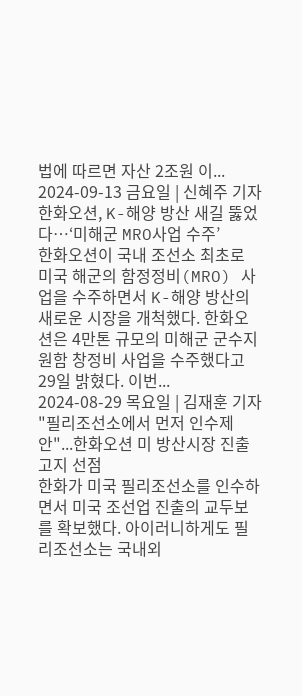법에 따르면 자산 2조원 이...
2024-09-13 금요일 | 신혜주 기자
한화오션, K-해양 방산 새길 뚫었다…‘미해군 MRO사업 수주’
한화오션이 국내 조선소 최초로 미국 해군의 함정정비(MRO) 사업을 수주하면서 K-해양 방산의 새로운 시장을 개척했다. 한화오션은 4만톤 규모의 미해군 군수지원함 창정비 사업을 수주했다고 29일 밝혔다. 이번...
2024-08-29 목요일 | 김재훈 기자
"필리조선소에서 먼저 인수제안"...한화오션 미 방산시장 진출 고지 선점
한화가 미국 필리조선소를 인수하면서 미국 조선업 진출의 교두보를 확보했다. 아이러니하게도 필리조선소는 국내외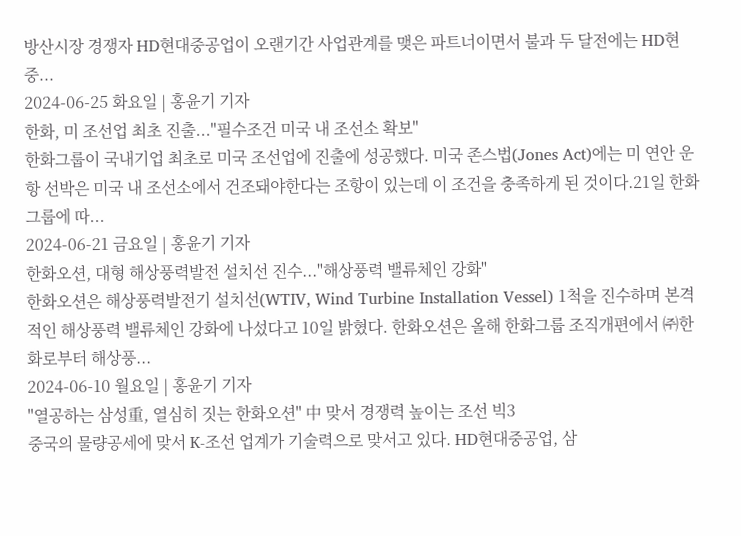방산시장 경쟁자 HD현대중공업이 오랜기간 사업관계를 맺은 파트너이면서 불과 두 달전에는 HD현중...
2024-06-25 화요일 | 홍윤기 기자
한화, 미 조선업 최초 진출..."필수조건 미국 내 조선소 확보"
한화그룹이 국내기업 최초로 미국 조선업에 진출에 성공했다. 미국 존스법(Jones Act)에는 미 연안 운항 선박은 미국 내 조선소에서 건조돼야한다는 조항이 있는데 이 조건을 충족하게 된 것이다.21일 한화그룹에 따...
2024-06-21 금요일 | 홍윤기 기자
한화오션, 대형 해상풍력발전 설치선 진수..."해상풍력 밸류체인 강화"
한화오션은 해상풍력발전기 설치선(WTIV, Wind Turbine Installation Vessel) 1척을 진수하며 본격적인 해상풍력 밸류체인 강화에 나섰다고 10일 밝혔다. 한화오션은 올해 한화그룹 조직개편에서 ㈜한화로부터 해상풍...
2024-06-10 월요일 | 홍윤기 기자
"열공하는 삼성重, 열심히 짓는 한화오션" 中 맞서 경쟁력 높이는 조선 빅3
중국의 물량공세에 맞서 K-조선 업계가 기술력으로 맞서고 있다. HD현대중공업, 삼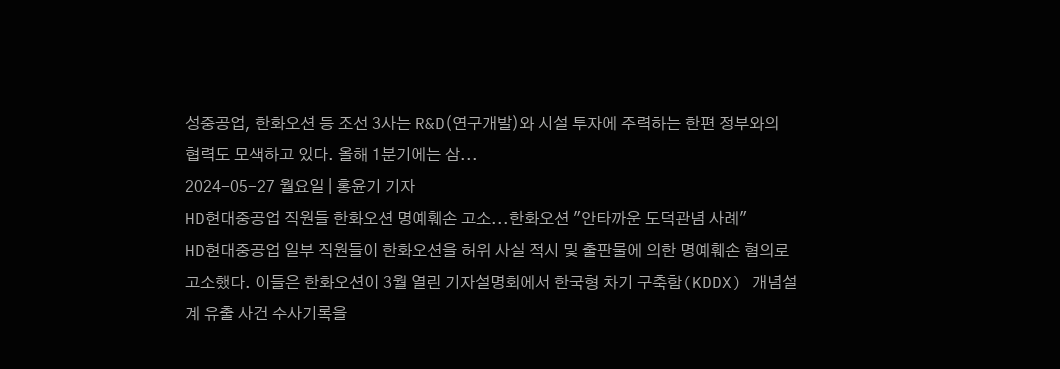성중공업, 한화오션 등 조선 3사는 R&D(연구개발)와 시설 투자에 주력하는 한편 정부와의 협력도 모색하고 있다. 올해 1분기에는 삼...
2024-05-27 월요일 | 홍윤기 기자
HD현대중공업 직원들 한화오션 명예훼손 고소...한화오션 "안타까운 도덕관념 사례"
HD현대중공업 일부 직원들이 한화오션을 허위 사실 적시 및 출판물에 의한 명예훼손 혐의로 고소했다. 이들은 한화오션이 3월 열린 기자설명회에서 한국형 차기 구축함(KDDX) 개념설계 유출 사건 수사기록을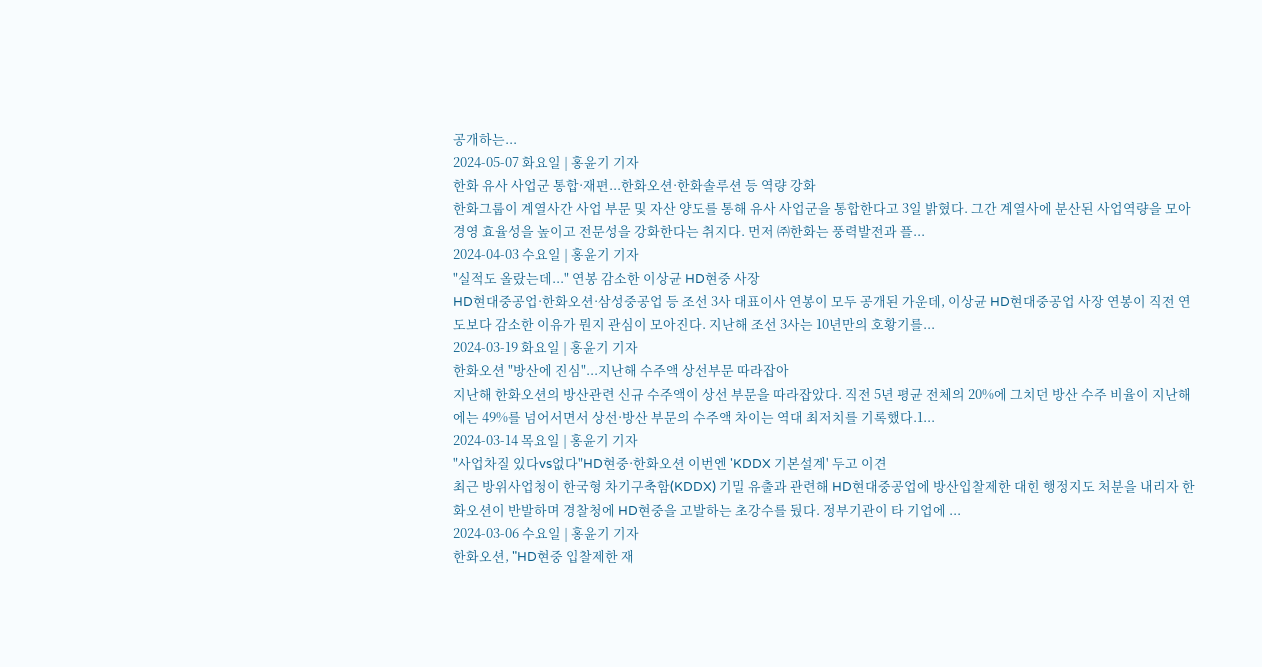공개하는...
2024-05-07 화요일 | 홍윤기 기자
한화 유사 사업군 통합·재편...한화오션·한화솔루션 등 역량 강화
한화그룹이 계열사간 사업 부문 및 자산 양도를 통해 유사 사업군을 통합한다고 3일 밝혔다. 그간 계열사에 분산된 사업역량을 모아 경영 효율성을 높이고 전문성을 강화한다는 취지다. 먼저 ㈜한화는 풍력발전과 플...
2024-04-03 수요일 | 홍윤기 기자
"실적도 올랐는데..." 연봉 감소한 이상균 HD현중 사장
HD현대중공업·한화오션·삼성중공업 등 조선 3사 대표이사 연봉이 모두 공개된 가운데, 이상균 HD현대중공업 사장 연봉이 직전 연도보다 감소한 이유가 뭔지 관심이 모아진다. 지난해 조선 3사는 10년만의 호황기를...
2024-03-19 화요일 | 홍윤기 기자
한화오션 "방산에 진심"...지난해 수주액 상선부문 따라잡아
지난해 한화오션의 방산관련 신규 수주액이 상선 부문을 따라잡았다. 직전 5년 평균 전체의 20%에 그치던 방산 수주 비율이 지난해에는 49%를 넘어서면서 상선·방산 부문의 수주액 차이는 역대 최저치를 기록했다.1...
2024-03-14 목요일 | 홍윤기 기자
"사업차질 있다vs없다"HD현중·한화오션 이번엔 'KDDX 기본설계' 두고 이견
최근 방위사업청이 한국형 차기구축함(KDDX) 기밀 유출과 관련해 HD현대중공업에 방산입찰제한 대힌 행정지도 처분을 내리자 한화오션이 반발하며 경찰청에 HD현중을 고발하는 초강수를 뒀다. 정부기관이 타 기업에 ...
2024-03-06 수요일 | 홍윤기 기자
한화오션, "HD현중 입찰제한 재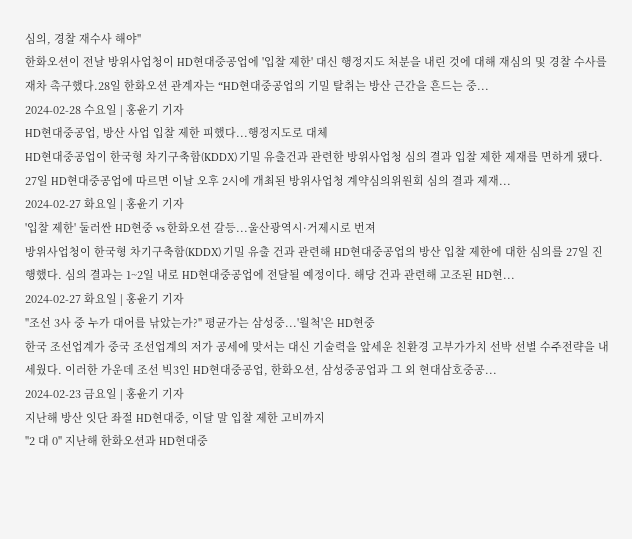심의, 경찰 재수사 해야"
한화오션이 전날 방위사업청이 HD현대중공업에 '입찰 제한' 대신 행정지도 처분을 내린 것에 대해 재심의 및 경찰 수사를 재차 촉구했다.28일 한화오션 관계자는 “HD현대중공업의 기밀 탈취는 방산 근간을 흔드는 중...
2024-02-28 수요일 | 홍윤기 기자
HD현대중공업, 방산 사업 입찰 제한 피했다...행정지도로 대체
HD현대중공업이 한국형 차기구축함(KDDX) 기밀 유출건과 관련한 방위사업청 심의 결과 입찰 제한 제재를 면하게 됐다. 27일 HD현대중공업에 따르면 이날 오후 2시에 개최된 방위사업청 계약심의위원회 심의 결과 제재...
2024-02-27 화요일 | 홍윤기 기자
'입찰 제한' 둘러싼 HD현중 vs 한화오션 갈등...울산광역시·거제시로 번져
방위사업청이 한국형 차기구축함(KDDX) 기밀 유출 건과 관련해 HD현대중공업의 방산 입찰 제한에 대한 심의를 27일 진행했다. 심의 결과는 1~2일 내로 HD현대중공업에 전달될 예정이다. 해당 건과 관련해 고조된 HD현...
2024-02-27 화요일 | 홍윤기 기자
"조선 3사 중 누가 대어를 낚았는가?" 평균가는 삼성중...'월척'은 HD현중
한국 조선업계가 중국 조선업계의 저가 공세에 맞서는 대신 기술력을 앞세운 친환경 고부가가치 선박 선별 수주전략을 내세웠다. 이러한 가운데 조선 빅3인 HD현대중공업, 한화오션, 삼성중공업과 그 외 현대삼호중공...
2024-02-23 금요일 | 홍윤기 기자
지난해 방산 잇단 좌절 HD현대중, 이달 말 입찰 제한 고비까지
"2 대 0" 지난해 한화오션과 HD현대중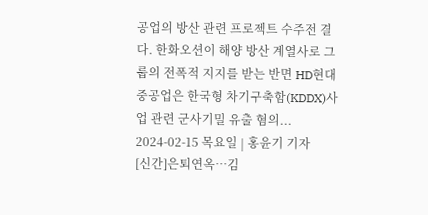공업의 방산 관련 프로젝트 수주전 결다. 한화오션이 해양 방산 계열사로 그룹의 전폭적 지지를 받는 반면 HD현대중공업은 한국형 차기구축함(KDDX)사업 관련 군사기밀 유출 혐의...
2024-02-15 목요일 | 홍윤기 기자
[신간]은퇴연옥…김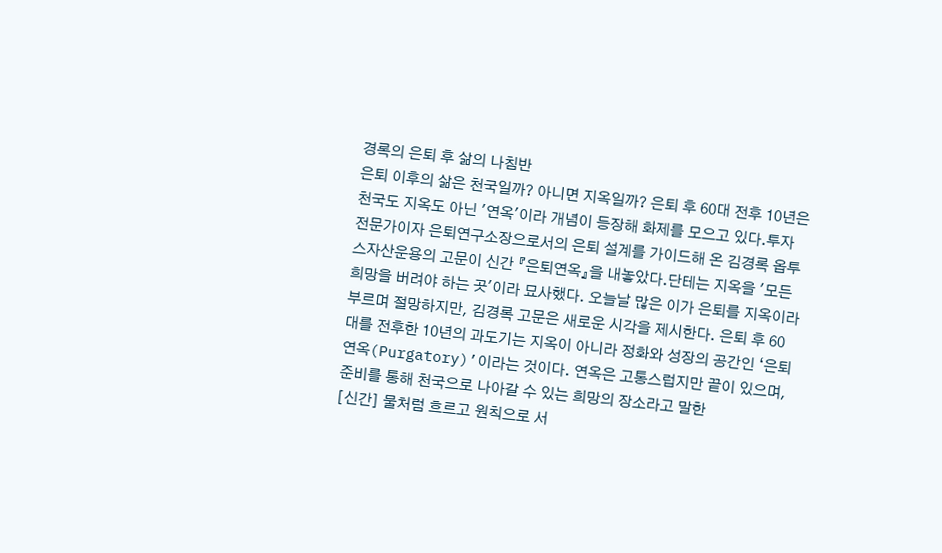경록의 은퇴 후 삶의 나침반
은퇴 이후의 삶은 천국일까? 아니면 지옥일까? 은퇴 후 60대 전후 10년은 천국도 지옥도 아닌 '연옥'이라 개념이 등장해 화제를 모으고 있다.투자 전문가이자 은퇴연구소장으로서의 은퇴 설계를 가이드해 온 김경록 옵투스자산운용의 고문이 신간 『은퇴연옥』을 내놓았다.단테는 지옥을 '모든 희망을 버려야 하는 곳'이라 묘사했다. 오늘날 많은 이가 은퇴를 지옥이라 부르며 절망하지만, 김경록 고문은 새로운 시각을 제시한다. 은퇴 후 60대를 전후한 10년의 과도기는 지옥이 아니라 정화와 성장의 공간인 ‘은퇴연옥(Purgatory)’이라는 것이다. 연옥은 고통스럽지만 끝이 있으며, 준비를 통해 천국으로 나아갈 수 있는 희망의 장소라고 말한
[신간] 물처럼 흐르고 원칙으로 서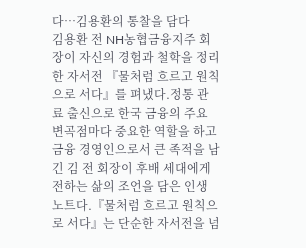다…김용환의 통찰을 담다
김용환 전 NH농협금융지주 회장이 자신의 경험과 철학을 정리한 자서전 『물처럼 흐르고 원칙으로 서다』를 펴냈다.정통 관료 출신으로 한국 금융의 주요 변곡점마다 중요한 역할을 하고 금융 경영인으로서 큰 족적을 남긴 김 전 회장이 후배 세대에게 전하는 삶의 조언을 담은 인생 노트다.『물처럼 흐르고 원칙으로 서다』는 단순한 자서전을 넘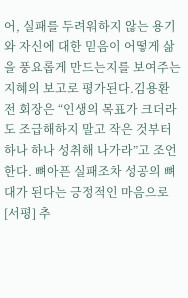어, 실패를 두려워하지 않는 용기와 자신에 대한 믿음이 어떻게 삶을 풍요롭게 만드는지를 보여주는 지혜의 보고로 평가된다.김용환 전 회장은 “인생의 목표가 크더라도 조급해하지 말고 작은 것부터 하나 하나 성취해 나가라”고 조언한다. 뼈아픈 실패조차 성공의 뼈대가 된다는 긍정적인 마음으로
[서평] 추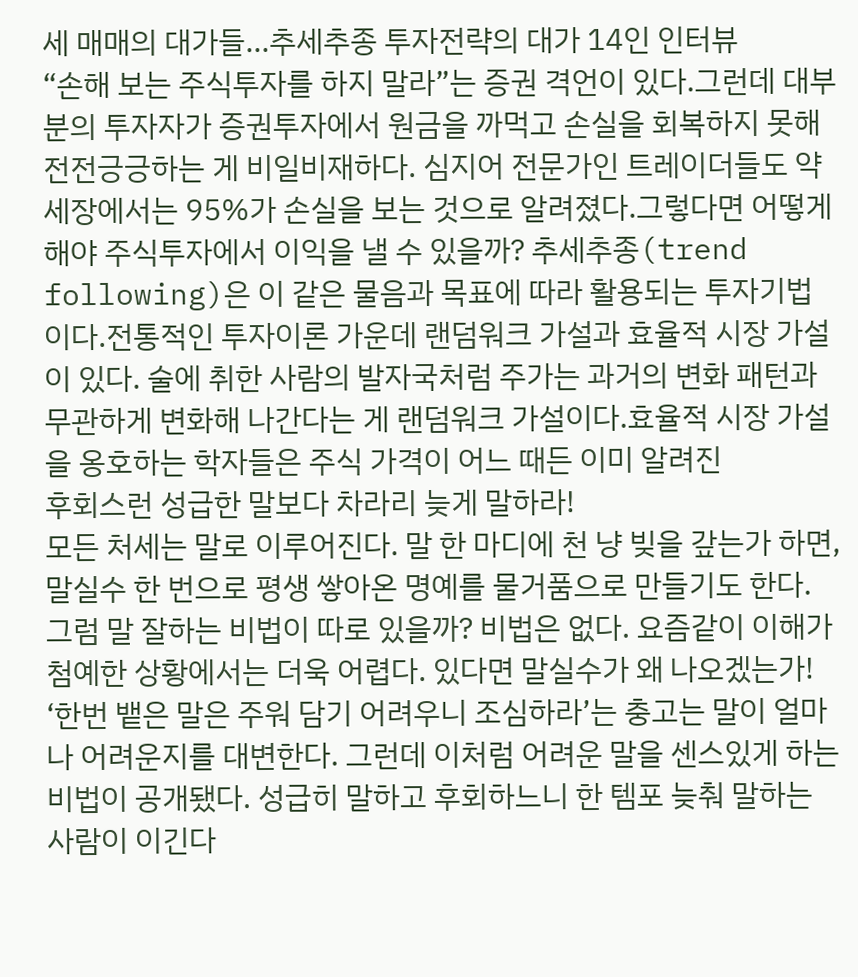세 매매의 대가들...추세추종 투자전략의 대가 14인 인터뷰
“손해 보는 주식투자를 하지 말라”는 증권 격언이 있다.그런데 대부분의 투자자가 증권투자에서 원금을 까먹고 손실을 회복하지 못해 전전긍긍하는 게 비일비재하다. 심지어 전문가인 트레이더들도 약세장에서는 95%가 손실을 보는 것으로 알려졌다.그렇다면 어떻게 해야 주식투자에서 이익을 낼 수 있을까? 추세추종(trend following)은 이 같은 물음과 목표에 따라 활용되는 투자기법이다.전통적인 투자이론 가운데 랜덤워크 가설과 효율적 시장 가설이 있다. 술에 취한 사람의 발자국처럼 주가는 과거의 변화 패턴과 무관하게 변화해 나간다는 게 랜덤워크 가설이다.효율적 시장 가설을 옹호하는 학자들은 주식 가격이 어느 때든 이미 알려진
후회스런 성급한 말보다 차라리 늦게 말하라!
모든 처세는 말로 이루어진다. 말 한 마디에 천 냥 빚을 갚는가 하면, 말실수 한 번으로 평생 쌓아온 명예를 물거품으로 만들기도 한다. 그럼 말 잘하는 비법이 따로 있을까? 비법은 없다. 요즘같이 이해가 첨예한 상황에서는 더욱 어렵다. 있다면 말실수가 왜 나오겠는가! ‘한번 뱉은 말은 주워 담기 어려우니 조심하라’는 충고는 말이 얼마나 어려운지를 대변한다. 그런데 이처럼 어려운 말을 센스있게 하는 비법이 공개됐다. 성급히 말하고 후회하느니 한 템포 늦춰 말하는 사람이 이긴다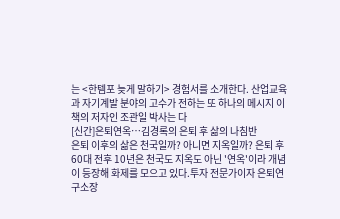는 <한템포 늦게 말하기> 경험서를 소개한다. 산업교육과 자기계발 분야의 고수가 전하는 또 하나의 메시지 이 책의 저자인 조관일 박사는 다
[신간]은퇴연옥…김경록의 은퇴 후 삶의 나침반
은퇴 이후의 삶은 천국일까? 아니면 지옥일까? 은퇴 후 60대 전후 10년은 천국도 지옥도 아닌 '연옥'이라 개념이 등장해 화제를 모으고 있다.투자 전문가이자 은퇴연구소장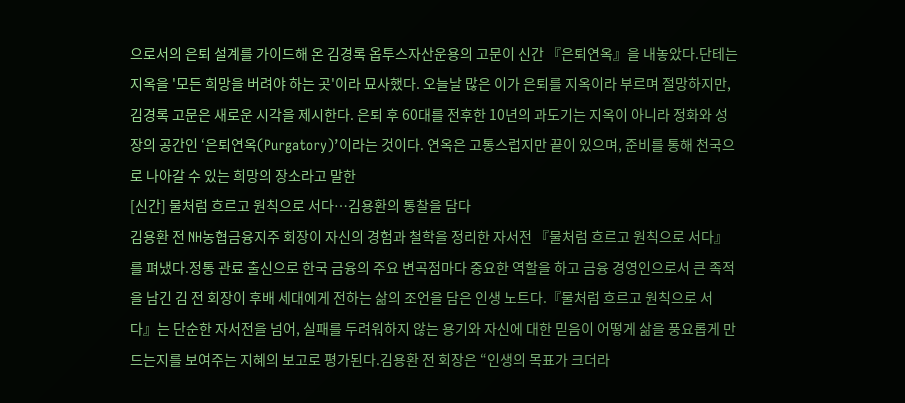으로서의 은퇴 설계를 가이드해 온 김경록 옵투스자산운용의 고문이 신간 『은퇴연옥』을 내놓았다.단테는 지옥을 '모든 희망을 버려야 하는 곳'이라 묘사했다. 오늘날 많은 이가 은퇴를 지옥이라 부르며 절망하지만, 김경록 고문은 새로운 시각을 제시한다. 은퇴 후 60대를 전후한 10년의 과도기는 지옥이 아니라 정화와 성장의 공간인 ‘은퇴연옥(Purgatory)’이라는 것이다. 연옥은 고통스럽지만 끝이 있으며, 준비를 통해 천국으로 나아갈 수 있는 희망의 장소라고 말한
[신간] 물처럼 흐르고 원칙으로 서다…김용환의 통찰을 담다
김용환 전 NH농협금융지주 회장이 자신의 경험과 철학을 정리한 자서전 『물처럼 흐르고 원칙으로 서다』를 펴냈다.정통 관료 출신으로 한국 금융의 주요 변곡점마다 중요한 역할을 하고 금융 경영인으로서 큰 족적을 남긴 김 전 회장이 후배 세대에게 전하는 삶의 조언을 담은 인생 노트다.『물처럼 흐르고 원칙으로 서다』는 단순한 자서전을 넘어, 실패를 두려워하지 않는 용기와 자신에 대한 믿음이 어떻게 삶을 풍요롭게 만드는지를 보여주는 지혜의 보고로 평가된다.김용환 전 회장은 “인생의 목표가 크더라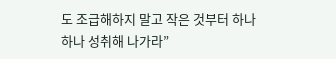도 조급해하지 말고 작은 것부터 하나 하나 성취해 나가라”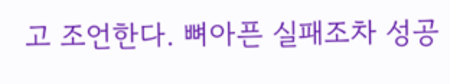고 조언한다. 뼈아픈 실패조차 성공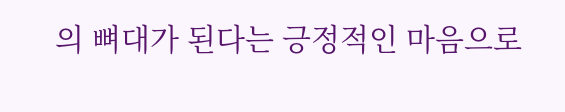의 뼈대가 된다는 긍정적인 마음으로